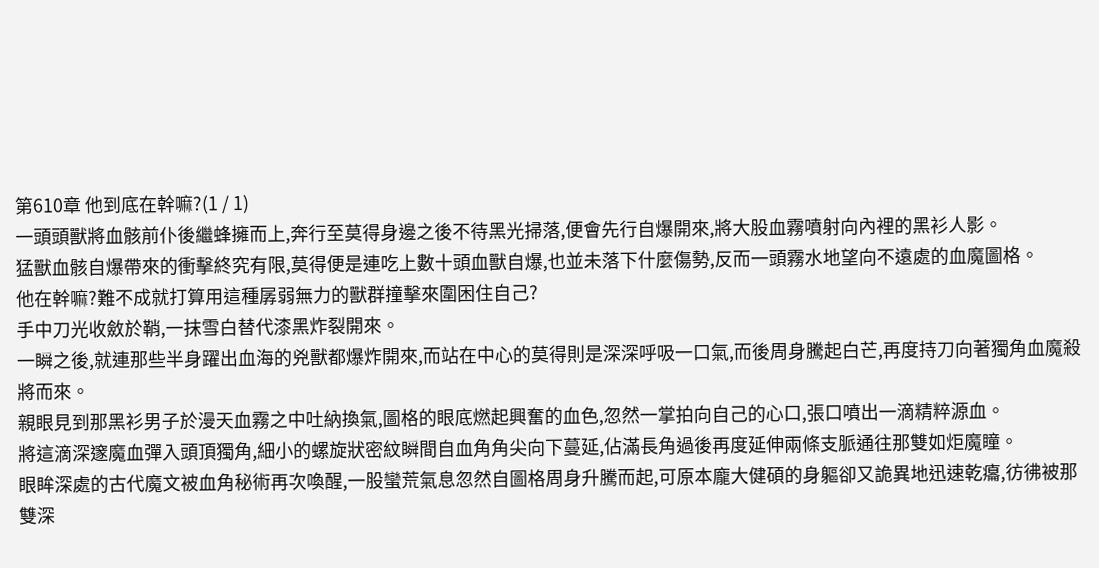第610章 他到底在幹嘛?(1 / 1)
一頭頭獸將血骸前仆後繼蜂擁而上,奔行至莫得身邊之後不待黑光掃落,便會先行自爆開來,將大股血霧噴射向內裡的黑衫人影。
猛獸血骸自爆帶來的衝擊終究有限,莫得便是連吃上數十頭血獸自爆,也並未落下什麼傷勢,反而一頭霧水地望向不遠處的血魔圖格。
他在幹嘛?難不成就打算用這種孱弱無力的獸群撞擊來圍困住自己?
手中刀光收斂於鞘,一抹雪白替代漆黑炸裂開來。
一瞬之後,就連那些半身躍出血海的兇獸都爆炸開來,而站在中心的莫得則是深深呼吸一口氣,而後周身騰起白芒,再度持刀向著獨角血魔殺將而來。
親眼見到那黑衫男子於漫天血霧之中吐納換氣,圖格的眼底燃起興奮的血色,忽然一掌拍向自己的心口,張口噴出一滴精粹源血。
將這滴深邃魔血彈入頭頂獨角,細小的螺旋狀密紋瞬間自血角角尖向下蔓延,佔滿長角過後再度延伸兩條支脈通往那雙如炬魔瞳。
眼眸深處的古代魔文被血角秘術再次喚醒,一股蠻荒氣息忽然自圖格周身升騰而起,可原本龐大健碩的身軀卻又詭異地迅速乾癟,彷彿被那雙深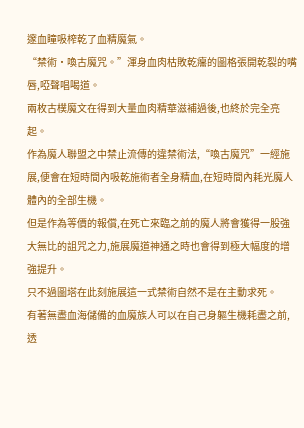邃血瞳吸榨乾了血精魔氣。
“禁術·喚古魔咒。”渾身血肉枯敗乾癟的圖格張開乾裂的嘴唇,啞聲唱喝道。
兩枚古樸魔文在得到大量血肉精華滋補過後,也終於完全亮起。
作為魔人聯盟之中禁止流傳的違禁術法,“喚古魔咒”一經施展,便會在短時間內吸乾施術者全身精血,在短時間內耗光魔人體內的全部生機。
但是作為等價的報償,在死亡來臨之前的魔人將會獲得一股強大無比的詛咒之力,施展魔道神通之時也會得到極大幅度的增強提升。
只不過圖塔在此刻施展這一式禁術自然不是在主動求死。
有著無盡血海儲備的血魔族人可以在自己身軀生機耗盡之前,透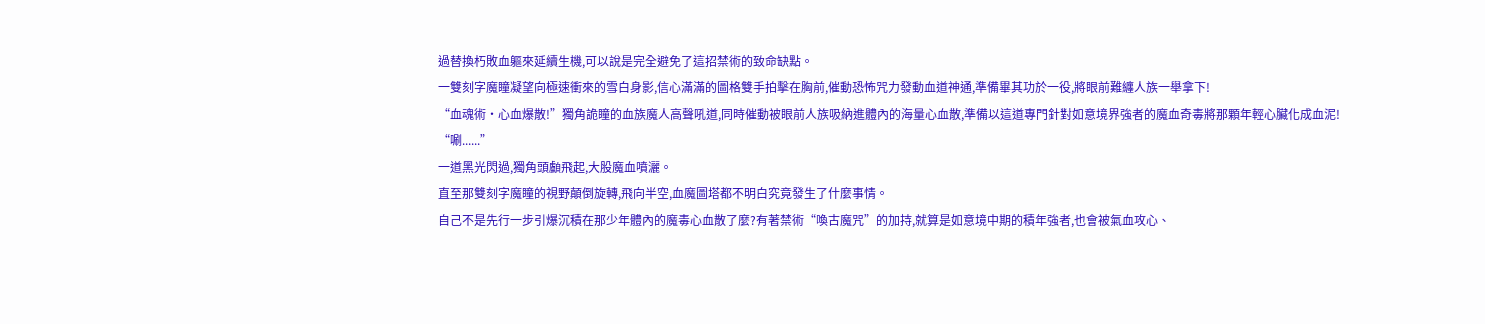過替換朽敗血軀來延續生機,可以說是完全避免了這招禁術的致命缺點。
一雙刻字魔瞳凝望向極速衝來的雪白身影,信心滿滿的圖格雙手拍擊在胸前,催動恐怖咒力發動血道神通,準備畢其功於一役,將眼前難纏人族一舉拿下!
“血魂術·心血爆散!”獨角詭瞳的血族魔人高聲吼道,同時催動被眼前人族吸納進體內的海量心血散,準備以這道專門針對如意境界強者的魔血奇毒將那顆年輕心臟化成血泥!
“唰......”
一道黑光閃過,獨角頭顱飛起,大股魔血噴灑。
直至那雙刻字魔瞳的視野顛倒旋轉,飛向半空,血魔圖塔都不明白究竟發生了什麼事情。
自己不是先行一步引爆沉積在那少年體內的魔毒心血散了麼?有著禁術“喚古魔咒”的加持,就算是如意境中期的積年強者,也會被氣血攻心、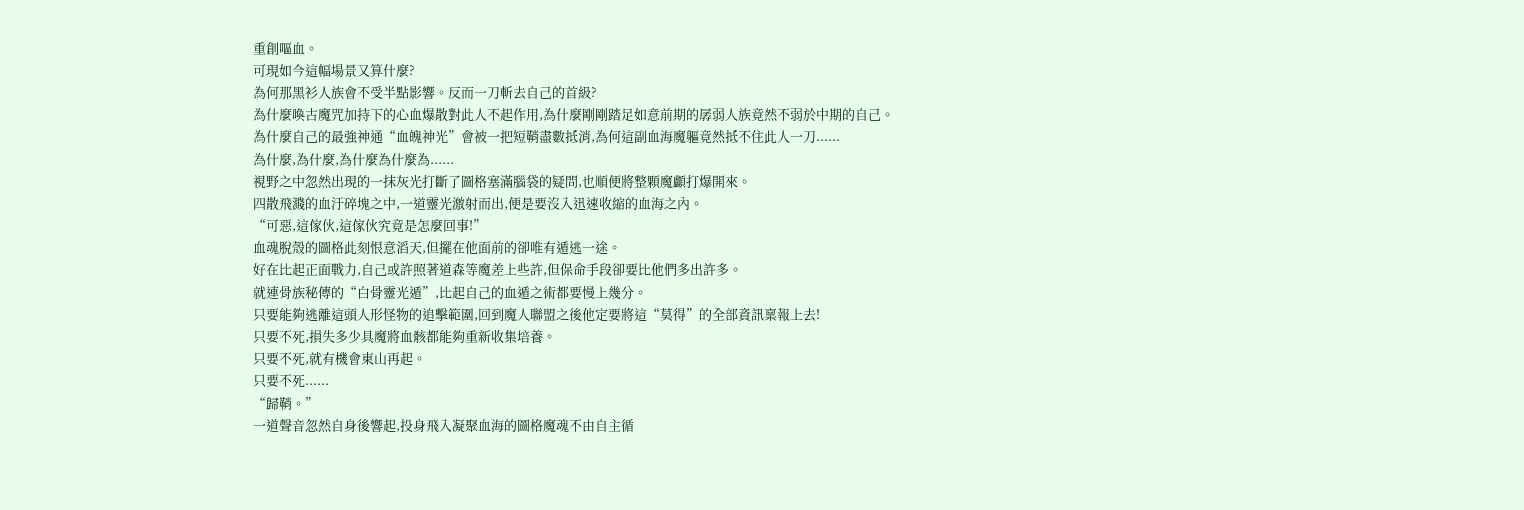重創嘔血。
可現如今這幅場景又算什麼?
為何那黑衫人族會不受半點影響。反而一刀斬去自己的首級?
為什麼喚古魔咒加持下的心血爆散對此人不起作用,為什麼剛剛踏足如意前期的孱弱人族竟然不弱於中期的自己。
為什麼自己的最強神通“血魄神光”會被一把短鞘盡數抵消,為何這副血海魔軀竟然抵不住此人一刀......
為什麼,為什麼,為什麼為什麼為......
視野之中忽然出現的一抹灰光打斷了圖格塞滿腦袋的疑問,也順便將整顆魔顱打爆開來。
四散飛濺的血汙碎塊之中,一道靈光激射而出,便是要沒入迅速收縮的血海之內。
“可惡,這傢伙,這傢伙究竟是怎麼回事!”
血魂脫殼的圖格此刻恨意滔天,但擺在他面前的卻唯有遁逃一途。
好在比起正面戰力,自己或許照著道森等魔差上些許,但保命手段卻要比他們多出許多。
就連骨族秘傳的“白骨靈光遁”,比起自己的血遁之術都要慢上幾分。
只要能夠逃離這頭人形怪物的追擊範圍,回到魔人聯盟之後他定要將這“莫得”的全部資訊稟報上去!
只要不死,損失多少具魔將血骸都能夠重新收集培養。
只要不死,就有機會東山再起。
只要不死......
“歸鞘。”
一道聲音忽然自身後響起,投身飛入凝聚血海的圖格魔魂不由自主循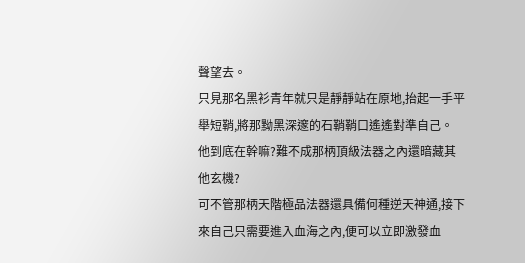聲望去。
只見那名黑衫青年就只是靜靜站在原地,抬起一手平舉短鞘,將那黝黑深邃的石鞘鞘口遙遙對準自己。
他到底在幹嘛?難不成那柄頂級法器之內還暗藏其他玄機?
可不管那柄天階極品法器還具備何種逆天神通,接下來自己只需要進入血海之內,便可以立即激發血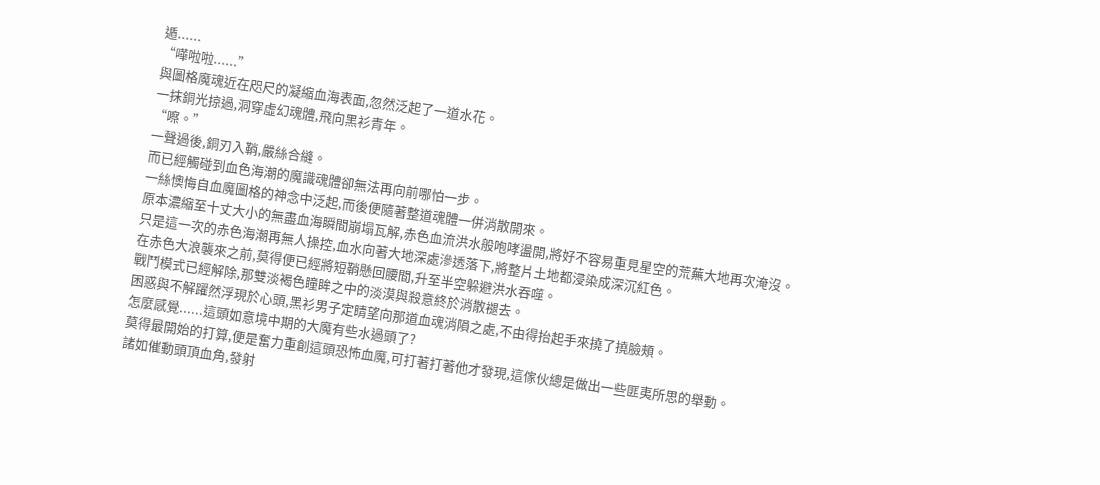遁......
“嘩啦啦......”
與圖格魔魂近在咫尺的凝縮血海表面,忽然泛起了一道水花。
一抹銅光掠過,洞穿虛幻魂體,飛向黑衫青年。
“嚓。”
一聲過後,銅刃入鞘,嚴絲合縫。
而已經觸碰到血色海潮的魔識魂體卻無法再向前哪怕一步。
一絲懊悔自血魔圖格的神念中泛起,而後便隨著整道魂體一併消散開來。
原本濃縮至十丈大小的無盡血海瞬間崩塌瓦解,赤色血流洪水般咆哮盪開,將好不容易重見星空的荒蕪大地再次淹沒。
只是這一次的赤色海潮再無人操控,血水向著大地深處滲透落下,將整片土地都浸染成深沉紅色。
在赤色大浪襲來之前,莫得便已經將短鞘懸回腰間,升至半空躲避洪水吞噬。
戰鬥模式已經解除,那雙淡褐色瞳眸之中的淡漠與殺意終於消散褪去。
困惑與不解躍然浮現於心頭,黑衫男子定睛望向那道血魂消隕之處,不由得抬起手來撓了撓臉頰。
怎麼感覺......這頭如意境中期的大魔有些水過頭了?
莫得最開始的打算,便是奮力重創這頭恐怖血魔,可打著打著他才發現,這傢伙總是做出一些匪夷所思的舉動。
諸如催動頭頂血角,發射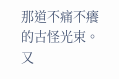那道不痛不癢的古怪光束。
又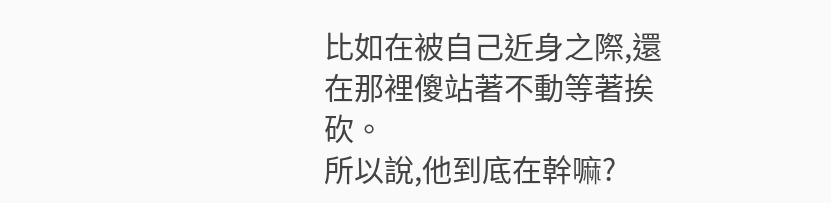比如在被自己近身之際,還在那裡傻站著不動等著挨砍。
所以說,他到底在幹嘛?